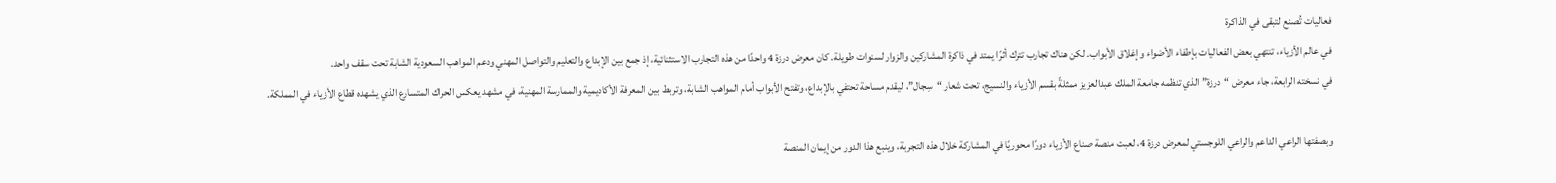فعاليات تُصنع لتبقى في الذاكرة
في عالم الأزياء، تنتهي بعض الفعاليات بإطفاء الأضواء وإغلاق الأبواب. لكن هناك تجارب تترك أثرًا يمتد في ذاكرة المشاركين والزوار لسنوات طويلة. كان معرض درزة 4 واحدًا من هذه التجارب الاستثنائية، إذ جمع بين الإبداع والتعليم والتواصل المهني ودعم المواهب السعودية الشابة تحت سقف واحد.
في نسخته الرابعة، جاء معرض “درزة” الذي تنظمه جامعة الملك عبدالعزيز ممثلةً بقسم الأزياء والنسيج، تحت شعار “سِجال”، ليقدم مساحة تحتفي بالإبداع، وتفتح الأبواب أمام المواهب الشابة، وتربط بين المعرفة الأكاديمية والممارسة المهنية، في مشهد يعكس الحراك المتسارع الذي يشهده قطاع الأزياء في المملكة.

وبصفتها الراعي الداعم والراعي اللوجستي لمعرض درزة 4، لعبت منصة صناع الأزياء دورًا محوريًا في المشاركة خلال هذه التجربة، وينبع هذا الدور من إيمان المنصة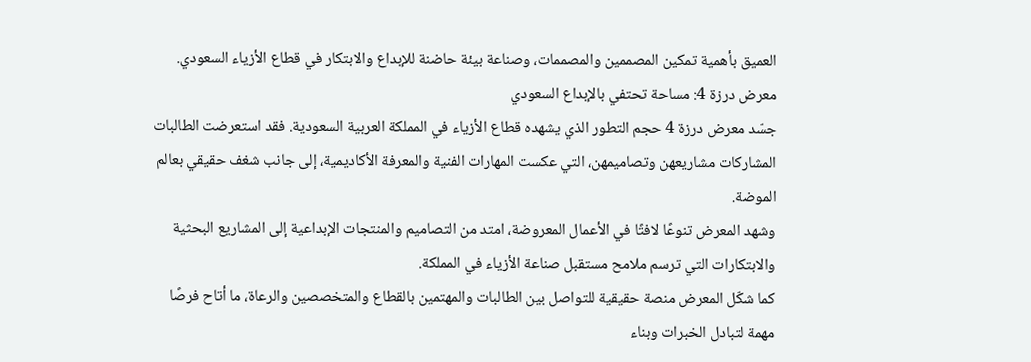العميق بأهمية تمكين المصممين والمصممات، وصناعة بيئة حاضنة للإبداع والابتكار في قطاع الأزياء السعودي.
معرض درزة 4: مساحة تحتفي بالإبداع السعودي
جسّد معرض درزة 4 حجم التطور الذي يشهده قطاع الأزياء في المملكة العربية السعودية. فقد استعرضت الطالبات المشاركات مشاريعهن وتصاميمهن، التي عكست المهارات الفنية والمعرفة الأكاديمية، إلى جانب شغف حقيقي بعالم الموضة.
وشهد المعرض تنوعًا لافتًا في الأعمال المعروضة، امتد من التصاميم والمنتجات الإبداعية إلى المشاريع البحثية والابتكارات التي ترسم ملامح مستقبل صناعة الأزياء في المملكة.
كما شكّل المعرض منصة حقيقية للتواصل بين الطالبات والمهتمين بالقطاع والمتخصصين والرعاة، ما أتاح فرصًا مهمة لتبادل الخبرات وبناء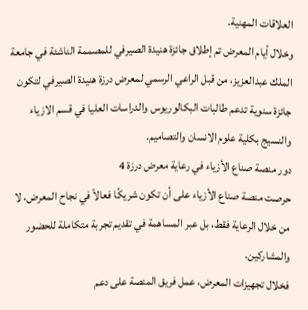العلاقات المهنية.
وخلال أيام المعرض تم إطلاق جائزة هنيدة الصيرفي للمصممة الناشئة في جامعة الملك عبدالعزيز، من قبل الراعي الرسمي لمعرض درزة هنيدة الصيرفي لتكون جائزة سنوية تدعم طالبات البكالوريوس والدراسات العليا في قسم الازياء والنسيج بكلية علوم الانسان والتصاميم.
دور منصة صناع الأزياء في رعاية معرض درزة 4
حرصت منصة صناع الأزياء على أن تكون شريكًا فعالاً في نجاح المعرض، لا من خلال الرعاية فقط، بل عبر المساهمة في تقديم تجربة متكاملة للحضور والمشاركين.
فخلال تجهيزات المعرض، عمل فريق المنصة على دعم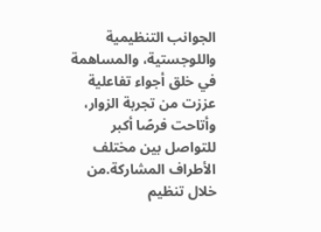الجوانب التنظيمية واللوجستية، والمساهمة في خلق أجواء تفاعلية عززت من تجربة الزوار، وأتاحت فرصًا أكبر للتواصل بين مختلف الأطراف المشاركة.من خلال تنظيم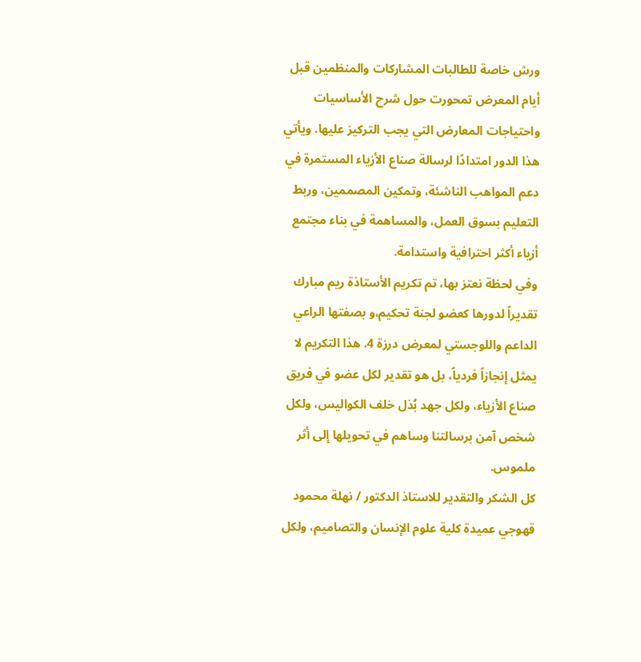ورش خاصة للطالبات المشاركات والمنظمين قبل أيام المعرض تمحورت حول شرح الأساسيات واحتياجات المعارض التي يجب التركيز عليها. ويأتي هذا الدور امتدادًا لرسالة صناع الأزياء المستمرة في دعم المواهب الناشئة، وتمكين المصممين، وربط التعليم بسوق العمل، والمساهمة في بناء مجتمع أزياء أكثر احترافية واستدامة.
وفي لحظة نعتز بها، تم تكريم الأستاذة ريم مبارك تقديراً لدورها كعضو لجنة تحكيم،و بصفتها الراعي الداعم واللوجستي لمعرض درزة 4. هذا التكريم لا يمثل إنجازاً فردياً، بل هو تقدير لكل عضو في فريق صناع الأزياء، ولكل جهد بُذل خلف الكواليس، ولكل شخص آمن برسالتنا وساهم في تحويلها إلى أثر ملموس.
كل الشكر والتقدير للاستاذ الدكتور / نهلة محمود قهوجي عميدة كلية علوم الإنسان والتصاميم، ولكل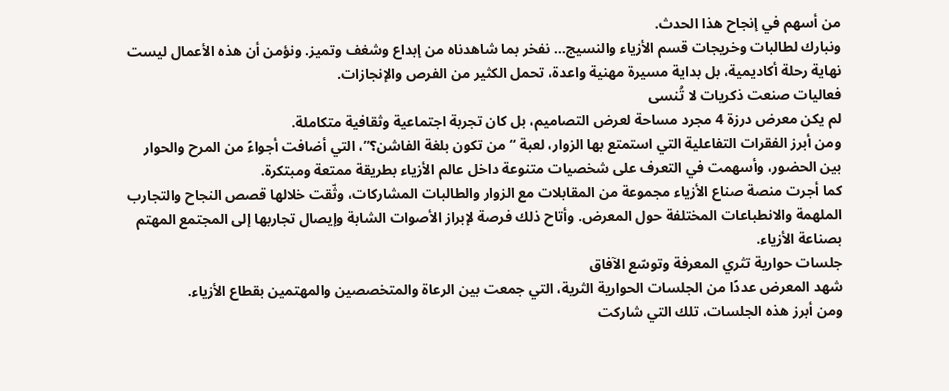من أسهم في إنجاح هذا الحدث.
ونبارك لطالبات وخريجات قسم الأزياء والنسيج… نفخر بما شاهدناه من إبداع وشغف وتميز. ونؤمن أن هذه الأعمال ليست نهاية رحلة أكاديمية، بل بداية مسيرة مهنية واعدة، تحمل الكثير من الفرص والإنجازات.
فعاليات صنعت ذكريات لا تُنسى
لم يكن معرض درزة 4 مجرد مساحة لعرض التصاميم، بل كان تجربة اجتماعية وثقافية متكاملة.
ومن أبرز الفقرات التفاعلية التي استمتع بها الزوار، لعبة “من تكون بلغة الفاشن؟”، التي أضافت أجواءً من المرح والحوار بين الحضور، وأسهمت في التعرف على شخصيات متنوعة داخل عالم الأزياء بطريقة ممتعة ومبتكرة.
كما أجرت منصة صناع الأزياء مجموعة من المقابلات مع الزوار والطالبات المشاركات، وثّقت خلالها قصص النجاح والتجارب الملهمة والانطباعات المختلفة حول المعرض. وأتاح ذلك فرصة لإبراز الأصوات الشابة وإيصال تجاربها إلى المجتمع المهتم بصناعة الأزياء.
جلسات حوارية تثري المعرفة وتوسّع الآفاق
شهد المعرض عددًا من الجلسات الحوارية الثرية، التي جمعت بين الرعاة والمتخصصين والمهتمين بقطاع الأزياء.
ومن أبرز هذه الجلسات، تلك التي شاركت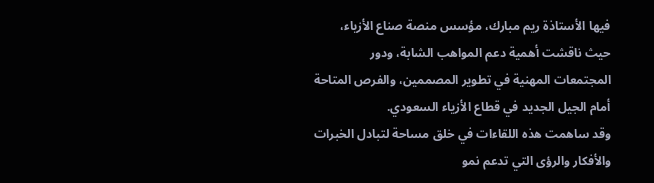فيها الأستاذة ريم مبارك، مؤسس منصة صناع الأزياء، حيث ناقشت أهمية دعم المواهب الشابة، ودور المجتمعات المهنية في تطوير المصممين، والفرص المتاحة أمام الجيل الجديد في قطاع الأزياء السعودي.
وقد ساهمت هذه اللقاءات في خلق مساحة لتبادل الخبرات والأفكار والرؤى التي تدعم نمو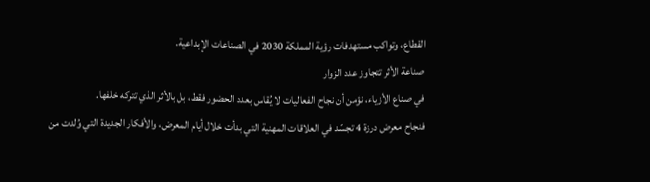القطاع، وتواكب مستهدفات رؤية المملكة 2030 في الصناعات الإبداعية.
صناعة الأثر تتجاوز عدد الزوار
في صناع الأزياء، نؤمن أن نجاح الفعاليات لا يُقاس بعدد الحضور فقط، بل بالأثر الذي تتركه خلفها.
فنجاح معرض درزة 4 تجسّد في العلاقات المهنية التي بدأت خلال أيام المعرض، والأفكار الجديدة التي وُلدت من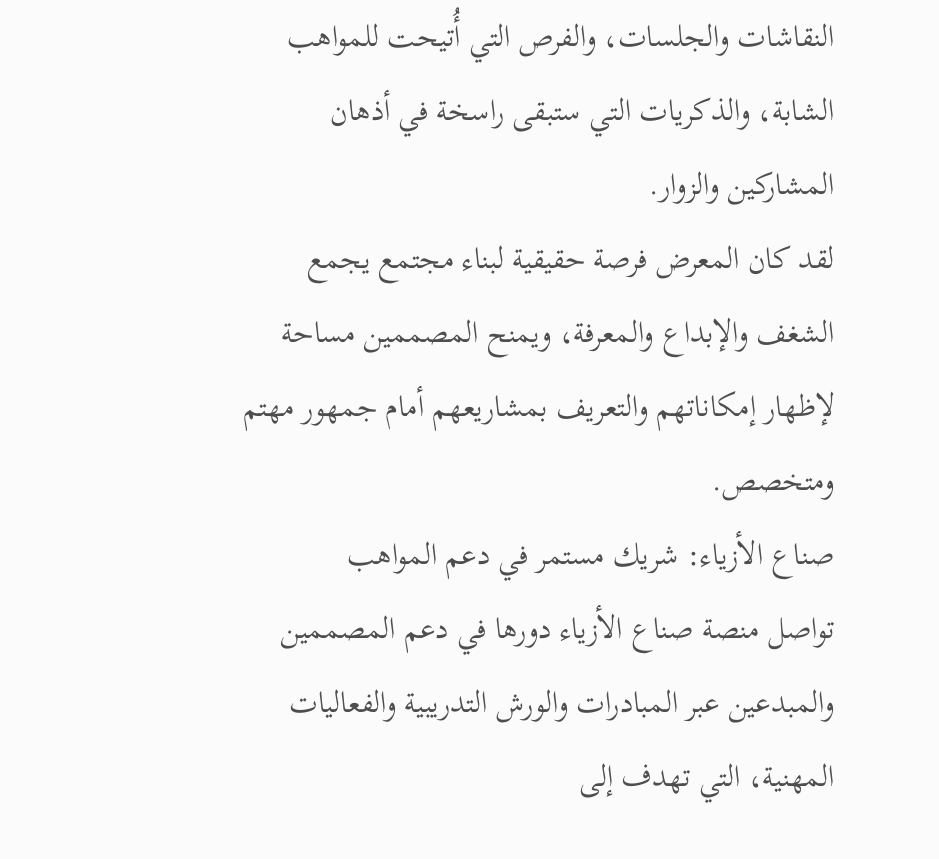النقاشات والجلسات، والفرص التي أُتيحت للمواهب الشابة، والذكريات التي ستبقى راسخة في أذهان المشاركين والزوار.
لقد كان المعرض فرصة حقيقية لبناء مجتمع يجمع الشغف والإبداع والمعرفة، ويمنح المصممين مساحة لإظهار إمكاناتهم والتعريف بمشاريعهم أمام جمهور مهتم ومتخصص.
صناع الأزياء: شريك مستمر في دعم المواهب
تواصل منصة صناع الأزياء دورها في دعم المصممين والمبدعين عبر المبادرات والورش التدريبية والفعاليات المهنية، التي تهدف إلى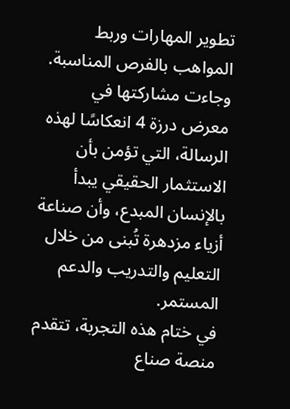تطوير المهارات وربط المواهب بالفرص المناسبة.
وجاءت مشاركتها في معرض درزة 4 انعكاسًا لهذه الرسالة، التي تؤمن بأن الاستثمار الحقيقي يبدأ بالإنسان المبدع، وأن صناعة أزياء مزدهرة تُبنى من خلال التعليم والتدريب والدعم المستمر.
في ختام هذه التجربة، تتقدم منصة صناع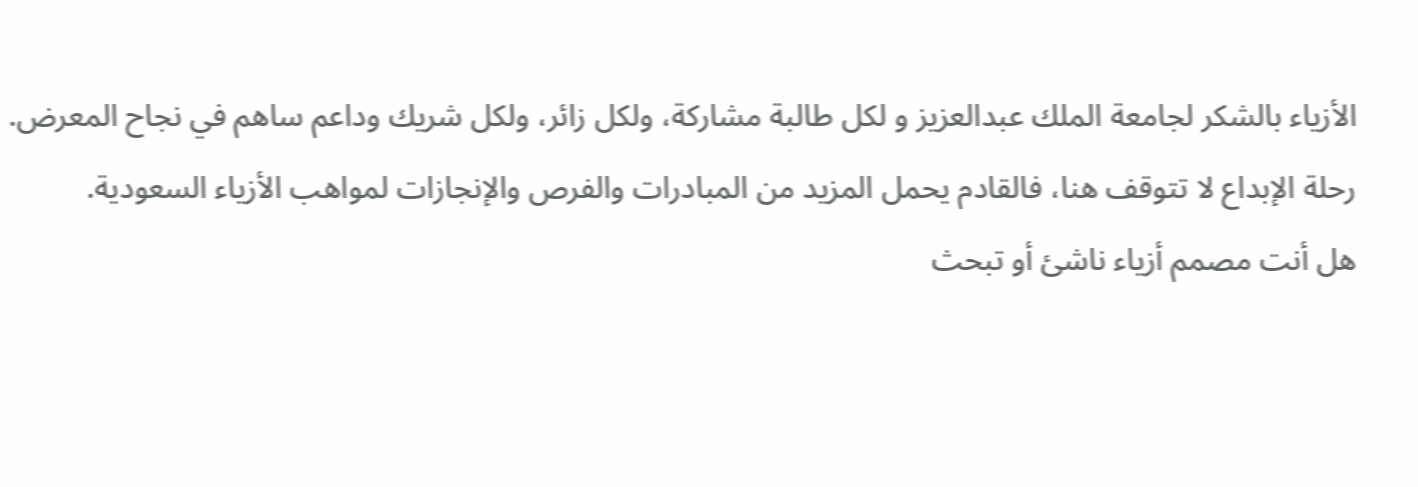الأزياء بالشكر لجامعة الملك عبدالعزيز و لكل طالبة مشاركة، ولكل زائر، ولكل شريك وداعم ساهم في نجاح المعرض.
رحلة الإبداع لا تتوقف هنا، فالقادم يحمل المزيد من المبادرات والفرص والإنجازات لمواهب الأزياء السعودية.
هل أنت مصمم أزياء ناشئ أو تبحث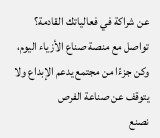عن شراكة في فعالياتك القادمة؟
تواصل مع منصة صناع الأزياء اليوم، وكن جزءًا من مجتمع يدعم الإبداع ولا يتوقف عن صناعة الفرص
نصنع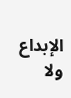الإبداع ولا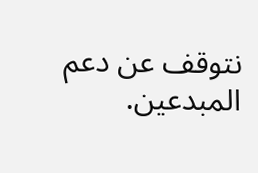نتوقف عن دعم المبدعين.